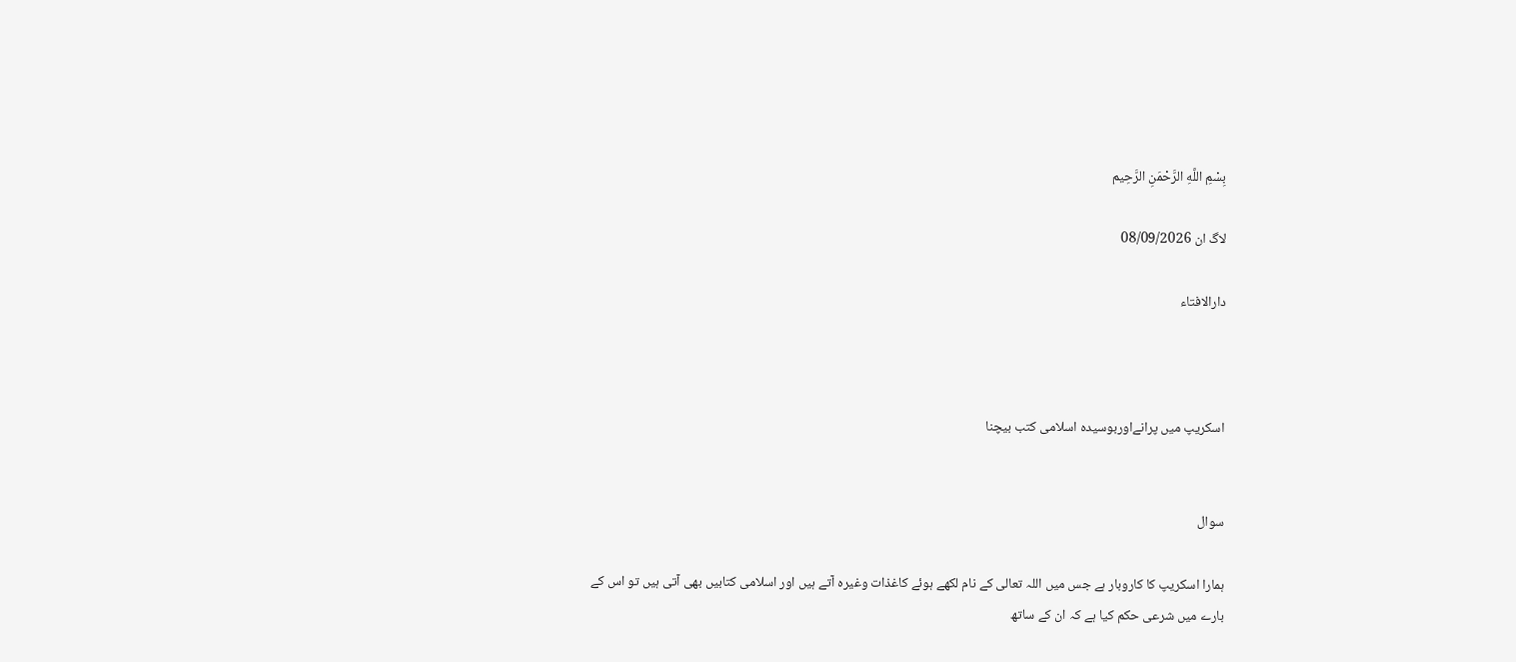بِسْمِ اللَّهِ الرَّحْمَنِ الرَّحِيم

لاگ ان 08/09/2026

دارالافتاء



اسکریپ میں پرانےاوربوسیدہ اسلامی کتب بیچنا


سوال

ہمارا اسکریپ کا کاروبار ہے جس میں اللہ تعالی کے نام لکھے ہوئے کاغذات وغیرہ آتے ہیں اور اسلامی کتابیں بھی آتی ہیں تو اس کے بارے میں شرعی حکم کیا ہے کہ ان کے ساتھ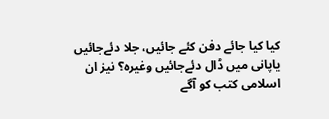کیا کیا جائے دفن کئے جائیں، جلا دئےجائیں یاپانی میں ڈال دئےجائیں وغیرہ؟ نیز ان اسلامی کتب کو آگے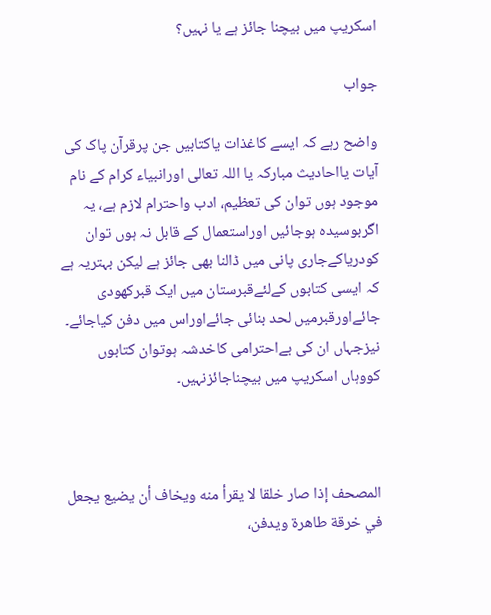اسکریپ میں بیچنا جائز ہے یا نہیں؟

جواب

واضح رہے کہ ایسے کاغذات یاکتابیں جن پرقرآن پاک کی آیات یااحادیث مبارکہ یا اللہ تعالی اورانبیاء کرام کے نام موجود ہوں توان کی تعظیم، ادب واحترام لازم ہے، یہ اگربوسیدہ ہوجائیں اوراستعمال کے قابل نہ ہوں توان کودریاکےجاری پانی میں ڈالنا بھی جائز ہے لیکن بہتریہ ہے کہ ایسی کتابوں کےلئےقبرستان میں ایک قبرکھودی جائےاورقبرمیں لحد بنائی جائےاوراس میں دفن کیاجائے۔ نیزجہاں ان کی بےاحترامی کاخدشہ ہوتوان کتابوں کووہاں اسکریپ میں بیچناجائزنہیں۔



المصحف إذا صار خلقا لا يقرأ منه ويخاف أن يضيع يجعل في خرقة طاهرة ويدفن،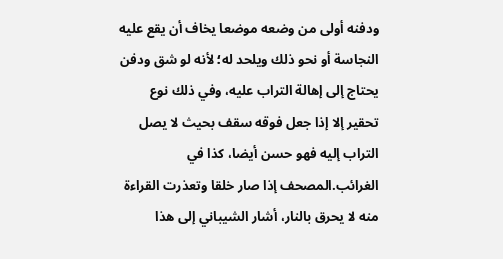ودفنه أولى من وضعه موضعا يخاف أن يقع عليه النجاسة أو نحو ذلك ويلحد له؛ لأنه لو شق ودفن يحتاج إلى إهالة التراب عليه، وفي ذلك نوع تحقير إلا إذا جعل فوقه سقف بحيث لا يصل التراب إليه فهو حسن أيضا، كذا في الغرائب.المصحف إذا صار خلقا وتعذرت القراءة منه لا يحرق بالنار، أشار الشيباني إلى هذا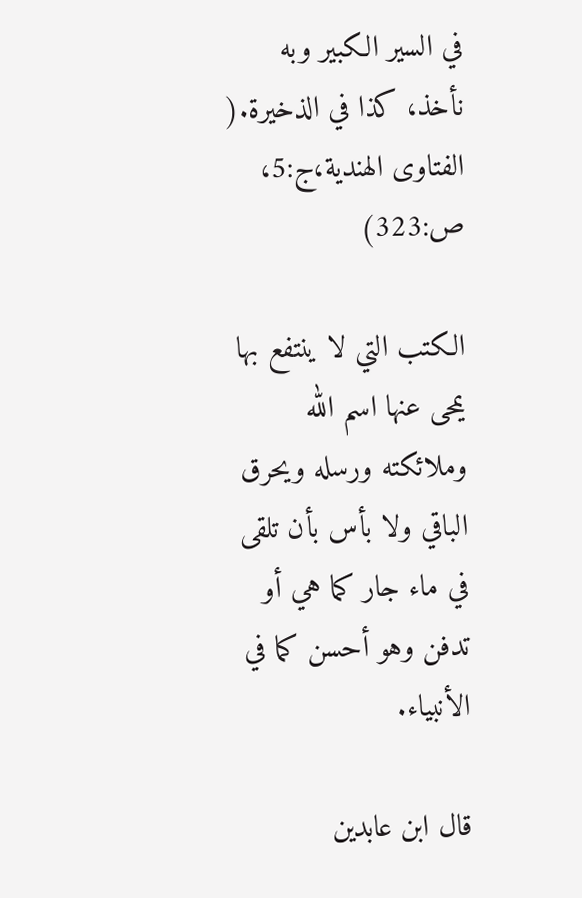في السير الكبير وبه نأخذ، كذا في الذخيرة.( الفتاوى الهندية،ج:5، ص:323)

الكتب التي لا ينتفع بها يمحى عنها اسم الله وملائكته ورسله ويحرق الباقي ولا بأس بأن تلقى في ماء جار كما هي أو تدفن وهو أحسن كما في الأنبياء.

قال ابن عابدین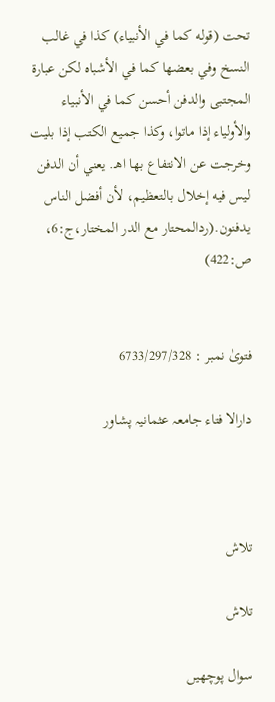تحت (قوله كما في الأنبياء) كذا في غالب النسخ وفي بعضها كما في الأشباه لكن عبارة المجتبى والدفن أحسن كما في الأنبياء والأولياء إذا ماتوا، وكذا جميع الكتب إذا بليت وخرجت عن الانتفاع بها اهـ. يعني أن الدفن ليس فيه إخلال بالتعظيم، لأن أفضل الناس يدفنون.(ردالمحتار مع الدر المختار،ج:6، ص:422)


فتویٰ نمبر : 6733/297/328

دارالا فتاء جامعہ عثمانیہ پشاور



تلاش

تلاش

سوال پوچھیں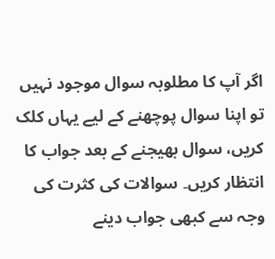اگر آپ کا مطلوبہ سوال موجود نہیں تو اپنا سوال پوچھنے کے لیے یہاں کلک کریں، سوال بھیجنے کے بعد جواب کا انتظار کریں۔ سوالات کی کثرت کی وجہ سے کبھی جواب دینے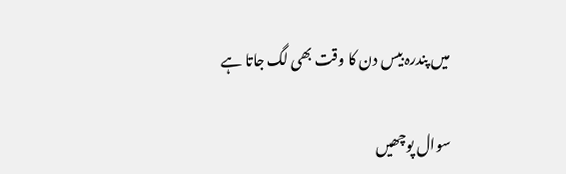میں پندرہ بیس دن کا وقت بھی لگ جاتا ہے

سوال پوچھیں